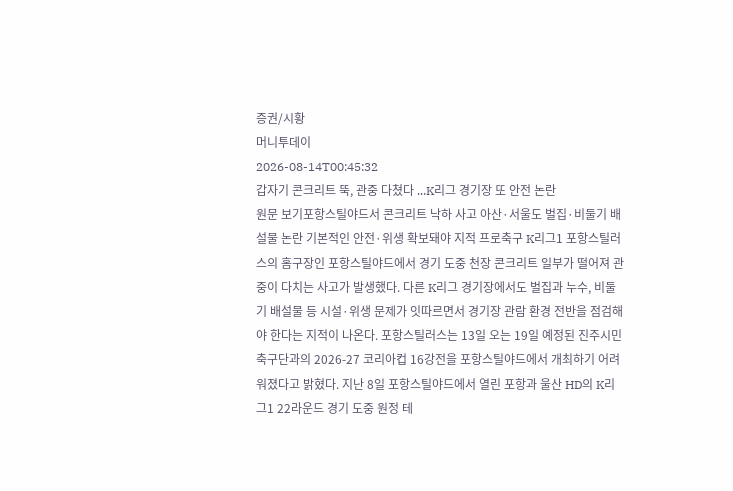증권/시황
머니투데이
2026-08-14T00:45:32
갑자기 콘크리트 뚝, 관중 다쳤다 ...K리그 경기장 또 안전 논란
원문 보기포항스틸야드서 콘크리트 낙하 사고 아산·서울도 벌집·비둘기 배설물 논란 기본적인 안전·위생 확보돼야 지적 프로축구 K리그1 포항스틸러스의 홈구장인 포항스틸야드에서 경기 도중 천장 콘크리트 일부가 떨어져 관중이 다치는 사고가 발생했다. 다른 K리그 경기장에서도 벌집과 누수, 비둘기 배설물 등 시설·위생 문제가 잇따르면서 경기장 관람 환경 전반을 점검해야 한다는 지적이 나온다. 포항스틸러스는 13일 오는 19일 예정된 진주시민축구단과의 2026-27 코리아컵 16강전을 포항스틸야드에서 개최하기 어려워졌다고 밝혔다. 지난 8일 포항스틸야드에서 열린 포항과 울산 HD의 K리그1 22라운드 경기 도중 원정 테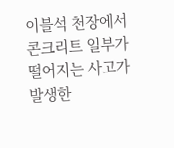이블석 천장에서 콘크리트 일부가 떨어지는 사고가 발생한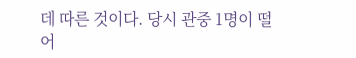데 따른 것이다. 당시 관중 1명이 떨어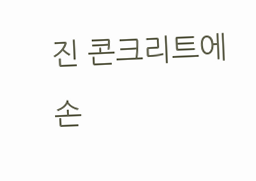진 콘크리트에 손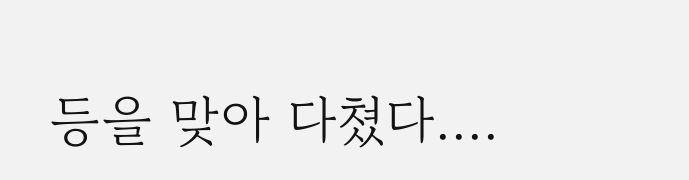등을 맞아 다쳤다....